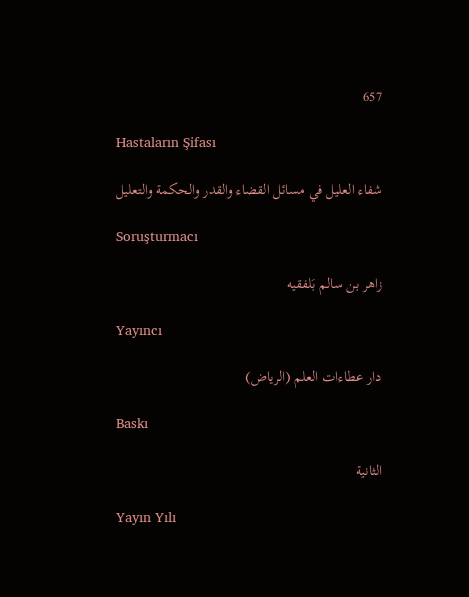657

Hastaların Şifası

شفاء العليل في مسائل القضاء والقدر والحكمة والتعليل

Soruşturmacı

زاهر بن سالم بَلفقيه

Yayıncı

دار عطاءات العلم (الرياض)

Baskı

الثانية

Yayın Yılı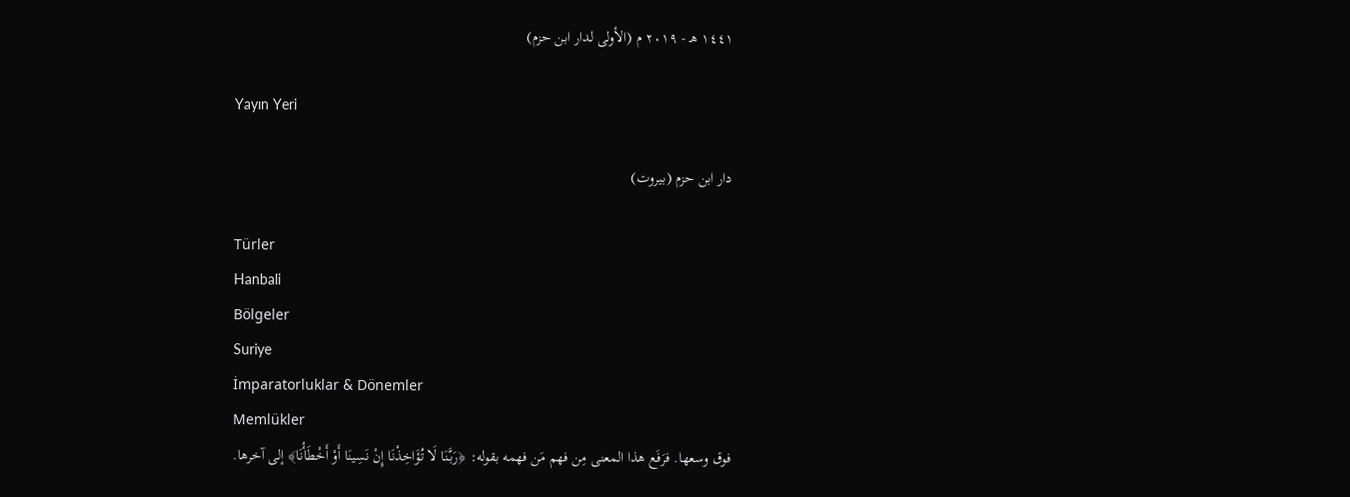١٤٤١ هـ - ٢٠١٩ م (الأولى لدار ابن حزم)

Yayın Yeri

دار ابن حزم (بيروت)

Türler
Hanbali
Bölgeler
Suriye
İmparatorluklar & Dönemler
Memlükler
فوق وسعها. فرَفَع هذا المعنى مِن فهم مَن فهمه بقوله: ﴿رَبَّنَا لَا تُؤَاخِذْنَا إِنْ نَسِينَا أَوْ أَخْطَأْنَا﴾ إلى آخرها.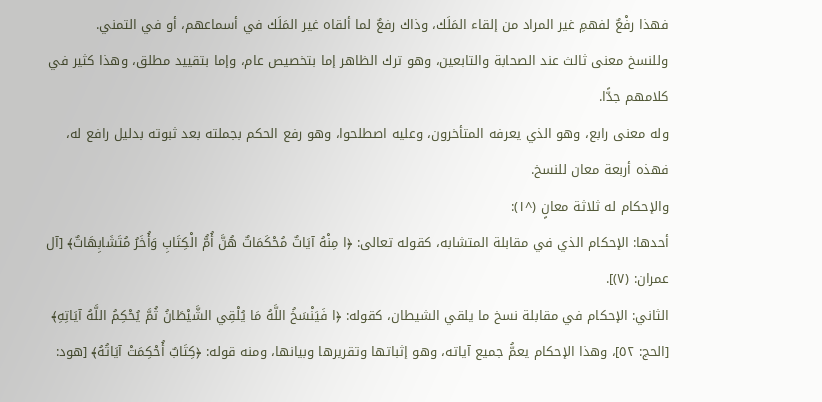فهذا رفْعٌ لفهمِ غير المراد من إلقاء المَلَك، وذاك رفعٌ لما ألقاه غير المَلَك في أسماعهم، أو في التمني.
وللنسخ معنى ثالث عند الصحابة والتابعين، وهو ترك الظاهر إما بتخصيص عام، وإما بتقييد مطلق، وهذا كثير في كلامهم جدًّا.
وله معنى رابع، وهو الذي يعرفه المتأخرون، وعليه اصطلحوا، وهو رفع الحكم بجملته بعد ثبوته بدليل رافع له، فهذه أربعة معان للنسخ.
والإحكام له ثلاثة معانٍ (^١):
أحدها: الإحكام الذي في مقابلة المتشابه، كقوله تعالى: ﴿ا مِنْهُ آيَاتٌ مُحْكَمَاتٌ هُنَّ أُمُّ الْكِتَابِ وَأُخَرُ مُتَشَابِهَاتٌ﴾ [آل عمران: (٧)].
الثاني: الإحكام في مقابلة نسخ ما يلقي الشيطان، كقوله: ﴿ا فَيَنْسَخُ اللَّهُ مَا يُلْقِي الشَّيْطَانُ ثُمَّ يُحْكِمُ اللَّهُ آيَاتِهِ﴾ [الحج: ٥٢]، وهذا الإحكام يعمُّ جميع آياته، وهو إثباتها وتقريرها وبيانها، ومنه قوله: ﴿كِتَابٌ أُحْكِمَتْ آيَاتُهُ﴾ [هود: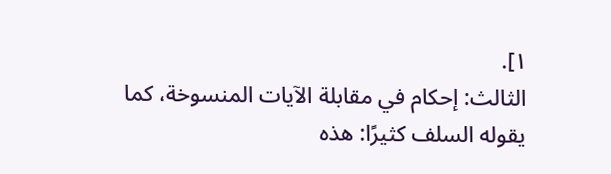١].
الثالث: إحكام في مقابلة الآيات المنسوخة، كما يقوله السلف كثيرًا: هذه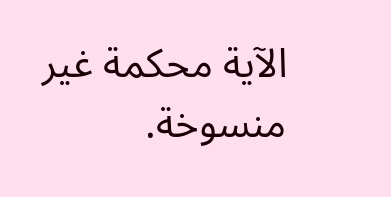الآية محكمة غير منسوخة.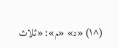(^١) «د» «م»: «ثلاث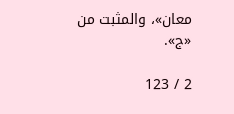معان»، والمثبت من «ج».

2 / 123